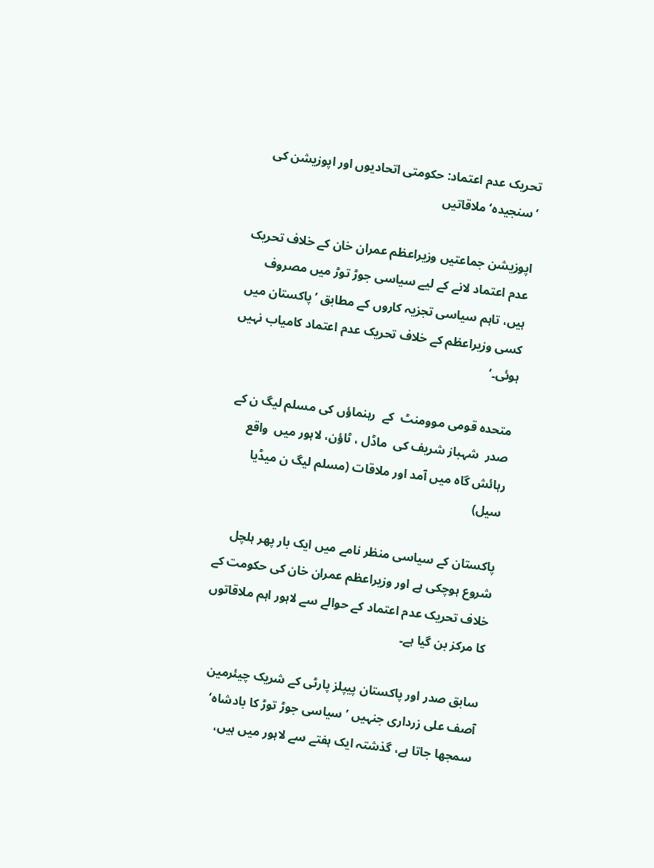تحریک عدم اعتماد: حکومتی اتحادیوں اور اپوزیشن کی ’سنجیدہ‘ ملاقاتیں

اپوزیشن جماعتیں وزیراعظم عمران خان کے خلاف تحریک عدم اعتماد لانے کے لیے سیاسی جوڑ توڑ میں مصروف ہیں، تاہم سیاسی تجزیہ کاروں کے مطابق ’پاکستان میں کسی وزیراعظم کے خلاف تحریک عدم اعتماد کامیاب نہیں ہوئی۔‘

متحدہ قومی موومنٹ  کے  رہنماؤں کی مسلم لیگ ن کے صدر  شہباز شریف کی  ماڈل ، ٹاؤن، لاہور میں  واقع رہائش گاہ میں آمد اور ملاقات (مسلم لیگ ن میڈیا سیل)

پاکستان کے سیاسی منظر نامے میں ایک بار پھر ہلچل شروع ہوچکی ہے اور وزیراعظم عمران خان کی حکومت کے خلاف تحریک عدم اعتماد کے حوالے سے لاہور اہم ملاقاتوں کا مرکز بن گیا ہے۔

سابق صدر اور پاکستان پیپلز پارٹی کے شریک چیئرمین آصف علی زرداری جنہیں ’سیاسی جوڑ توڑ کا بادشاہ‘ سمجھا جاتا ہے، گذشتہ ایک ہفتے سے لاہور میں ہیں،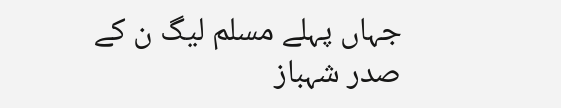جہاں پہلے مسلم لیگ ن کے صدر شہباز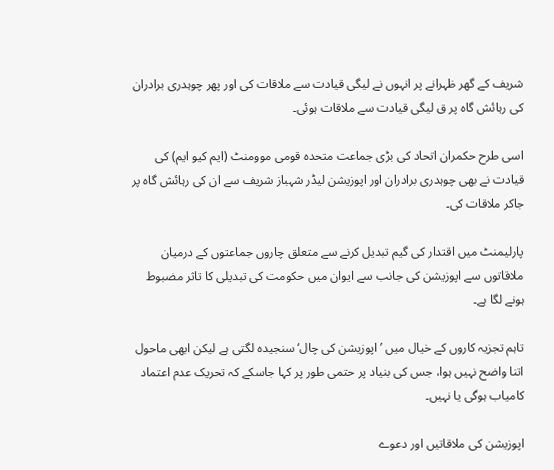شریف کے گھر ظہرانے پر انہوں نے لیگی قیادت سے ملاقات کی اور پھر چوہدری برادران کی رہائش گاہ پر ق لیگی قیادت سے ملاقات ہوئی۔

اسی طرح حکمران اتحاد کی بڑی جماعت متحدہ قومی موومنٹ (ایم کیو ایم) کی قیادت نے بھی چوہدری برادران اور اپوزیشن لیڈر شہباز شریف سے ان کی رہائش گاہ پر جاکر ملاقات کی۔

پارلیمنٹ میں اقتدار کی گیم تبدیل کرنے سے متعلق چاروں جماعتوں کے درمیان ملاقاتوں سے اپوزیشن کی جانب سے ایوان میں حکومت کی تبدیلی کا تاثر مضبوط ہونے لگا ہے۔

تاہم تجزیہ کاروں کے خیال میں ’اپوزیشن کی چال‘ سنجیدہ لگتی ہے لیکن ابھی ماحول اتنا واضح نہیں ہوا، جس کی بنیاد پر حتمی طور پر کہا جاسکے کہ تحریک عدم اعتماد کامیاب ہوگی یا نہیں۔

اپوزیشن کی ملاقاتیں اور دعوے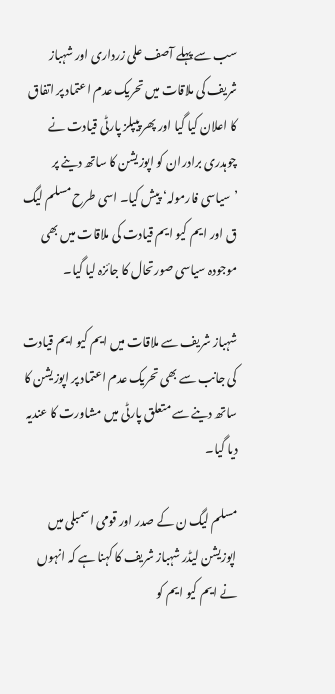سب سے پہلے آصف علی زرداری اور شہباز شریف کی ملاقات میں تحریک عدم اعتماد پر اتفاق کا اعلان کیا گیا اور پھر پیپلز پارٹی قیادت نے چوہدری برادران کو اپوزیشن کا ساتھ دینے پر ’سیاسی فارمولہ‘ پیش کیا۔ اسی طرح مسلم لیگ ق اور ایم کیو ایم قیادت کی ملاقات میں بھی موجودہ سیاسی صورتحال کا جائزہ لیا گیا۔

شہباز شریف سے ملاقات میں ایم کیو ایم قیادت کی جانب سے بھی تحریک عدم اعتماد پر اپوزیشن کا ساتھ دینے سے متعلق پارٹی میں مشاورت کا عندیہ دیا گیا۔

مسلم لیگ ن کے صدر اور قومی اسمبلی میں اپوزیشن لیڈر شہباز شریف کا کہنا ہے کہ انہوں نے ایم کیو ایم کو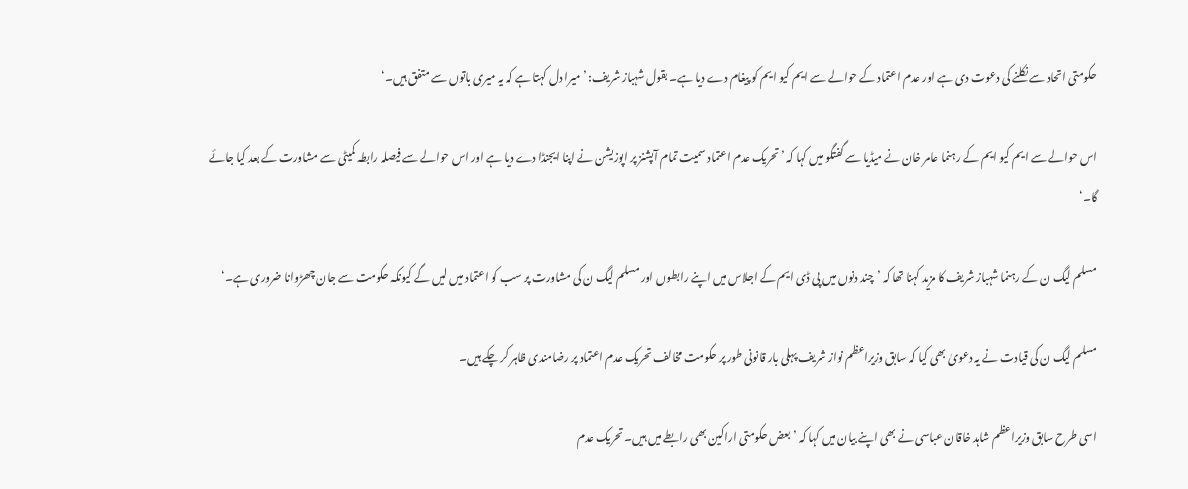حکومتی اتحاد سے نکلنے کی دعوت دی ہے اور عدم اعتماد کے حوالے سے ایم کیو ایم کو پیغام دے دیا ہے۔ بقول شہباز شریف: ’میرا دل کہتا ہے کہ یہ میری باتوں سے متفق ہیں۔‘

اس حوالے سے ایم کیو ایم کے رہنما عامر خان نے میڈیا سے گفتگو میں کہا کہ ’تحریک عدم اعتماد سمیت تمام آپشنز پر اپوزیشن نے اپنا ایجنڈا دے دیا ہے اور اس حوالے سے فیصلہ رابطہ کمیٹی سے مشاورت کے بعد کیا جائے گا۔‘

مسلم لیگ ن کے رہنما شہباز شریف کا مزید کہنا تھا کہ ’چند دنوں میں پی ڈی ایم کے اجلاس میں اپنے رابطوں اور مسلم لیگ ن کی مشاورت پر سب کو اعتماد میں لیں گے کیونکہ حکومت سے جان چھڑوانا ضروری ہے۔‘

مسلم لیگ ن کی قیادت نے یہ دعویٰ بھی کیا کہ سابق وزیراعظم نواز شریف پہلی بار قانونی طور پر حکومت مخالف تحریک عدم اعتماد پر رضامندی ظاہر کر چکے ہیں۔

اسی طرح سابق وزیراعظم شاہد خاقان عباسی نے بھی اپنے بیان میں کہا کہ ’بعض حکومتی اراکین بھی رابطے میں ہیں۔ تحریک عدم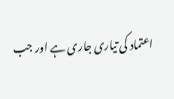اعتماد کی تیاری جاری ہے اور جب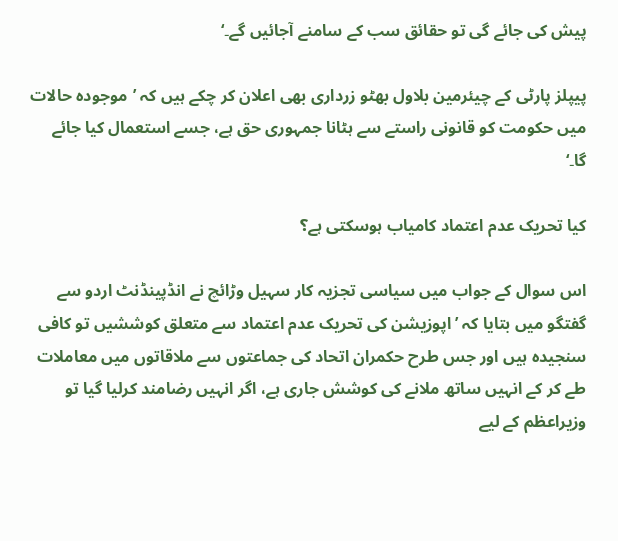پیش کی جائے گی تو حقائق سب کے سامنے آجائیں گے۔‘

پیپلز پارٹی کے چیئرمین بلاول بھٹو زرداری بھی اعلان کر چکے ہیں کہ ’موجودہ حالات میں حکومت کو قانونی راستے سے ہٹانا جمہوری حق ہے، جسے استعمال کیا جائے گا۔‘

کیا تحریک عدم اعتماد کامیاب ہوسکتی ہے؟

اس سوال کے جواب میں سیاسی تجزیہ کار سہیل وڑائچ نے انڈپینڈنٹ اردو سے گفتگو میں بتایا کہ ’اپوزیشن کی تحریک عدم اعتماد سے متعلق کوششیں تو کافی سنجیدہ ہیں اور جس طرح حکمران اتحاد کی جماعتوں سے ملاقاتوں میں معاملات طے کر کے انہیں ساتھ ملانے کی کوشش جاری ہے، اگر انہیں رضامند کرلیا گیا تو وزیراعظم کے لیے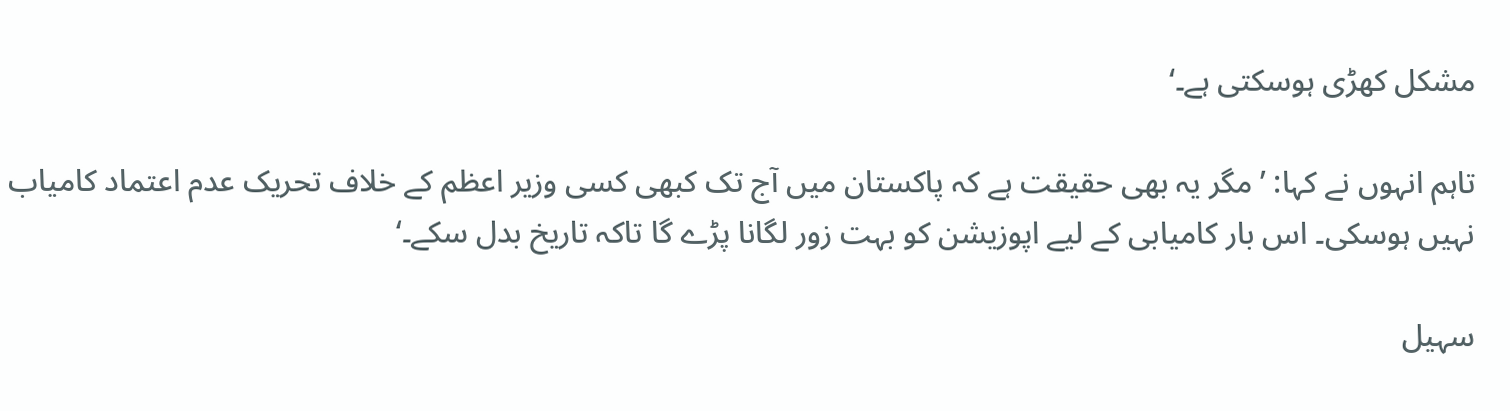مشکل کھڑی ہوسکتی ہے۔‘

تاہم انہوں نے کہا: ’مگر یہ بھی حقیقت ہے کہ پاکستان میں آج تک کبھی کسی وزیر اعظم کے خلاف تحریک عدم اعتماد کامیاب نہیں ہوسکی۔ اس بار کامیابی کے لیے اپوزیشن کو بہت زور لگانا پڑے گا تاکہ تاریخ بدل سکے۔‘

سہیل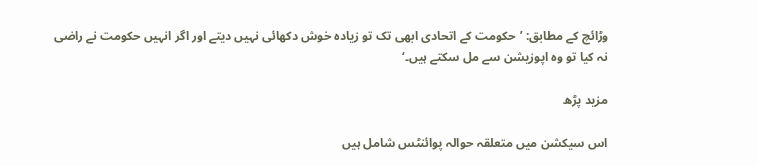وڑائچ کے مطابق: ’حکومت کے اتحادی ابھی تک تو زیادہ خوش دکھائی نہیں دیتے اور اگر انہیں حکومت نے راضی نہ کیا تو وہ اپوزیشن سے مل سکتے ہیں۔‘

مزید پڑھ

اس سیکشن میں متعلقہ حوالہ پوائنٹس شامل ہیں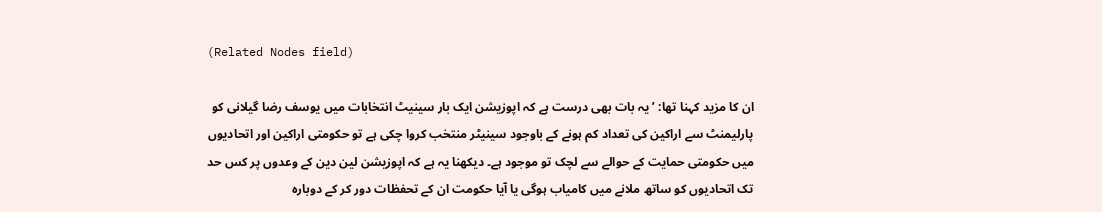(Related Nodes field)

ان کا مزید کہنا تھا: ’یہ بات بھی درست ہے کہ اپوزیشن ایک بار سینیٹ انتخابات میں یوسف رضا گیلانی کو پارلیمنٹ سے اراکین کی تعداد کم ہونے کے باوجود سینیٹر منتخب کروا چکی ہے تو حکومتی اراکین اور اتحادیوں میں حکومتی حمایت کے حوالے سے لچک تو موجود ہے۔ دیکھنا یہ ہے کہ اپوزیشن لین دین کے وعدوں پر کس حد تک اتحادیوں کو ساتھ ملانے میں کامیاب ہوگی یا آیا حکومت ان کے تحفظات دور کر کے دوبارہ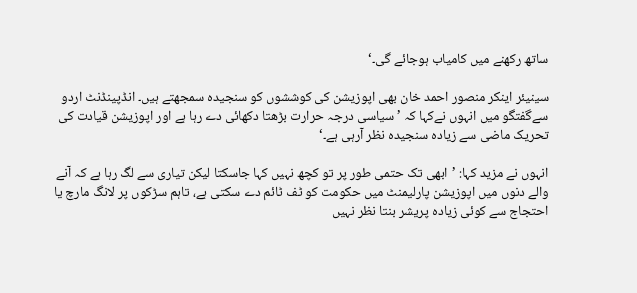ساتھ رکھنے میں کامیاب ہوجائے گی۔‘

سینیئر اینکر منصور احمد خان بھی اپوزیشن کی کوششوں کو سنجیدہ سمجھتے ہیں۔ انڈپینڈنٹ اردو سےگفتگو میں انہوں نےکہا کہ ’سیاسی درجہ حرارت بڑھتا دکھائی دے رہا ہے اور اپوزیشن قیادت کی تحریک ماضی سے زیادہ سنجیدہ نظر آرہی ہے۔‘

انہوں نے مزید کہا: ’ابھی تک حتمی طور پر تو کچھ نہیں کہا جاسکتا لیکن تیاری سے لگ رہا ہے کہ آنے والے دنوں میں اپوزیشن پارلیمنٹ میں حکومت کو ٹف ٹائم دے سکتی ہے، تاہم سڑکوں پر لانگ مارچ یا احتجاج سے کوئی زیادہ پریشر بنتا نظر نہیں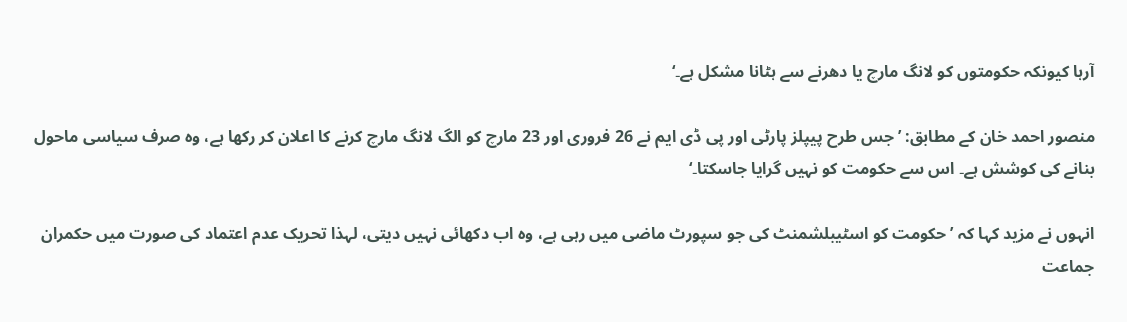آرہا کیونکہ حکومتوں کو لانگ مارچ یا دھرنے سے ہٹانا مشکل ہے۔‘

منصور احمد خان کے مطابق: ’جس طرح پیپلز پارٹی اور پی ڈی ایم نے 26 فروری اور 23 مارچ کو الگ لانگ مارچ کرنے کا اعلان کر رکھا ہے، وہ صرف سیاسی ماحول بنانے کی کوشش ہے۔ اس سے حکومت کو نہیں گرایا جاسکتا۔‘

انہوں نے مزید کہا کہ ’حکومت کو اسٹیبلشمنٹ کی جو سپورٹ ماضی میں رہی ہے، وہ اب دکھائی نہیں دیتی، لہذا تحریک عدم اعتماد کی صورت میں حکمران جماعت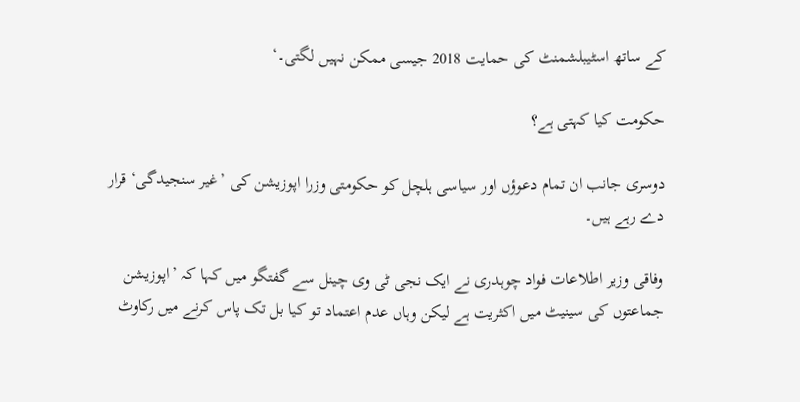کے ساتھ اسٹیبلشمنٹ کی حمایت 2018 جیسی ممکن نہیں لگتی۔‘

حکومت کیا کہتی ہے؟

دوسری جانب ان تمام دعوؤں اور سیاسی ہلچل کو حکومتی وزرا اپوزیشن کی ’غیر سنجیدگی‘ قرار دے رہے ہیں۔

وفاقی وزیر اطلاعات فواد چوہدری نے ایک نجی ٹی وی چینل سے گفتگو میں کہا کہ ’اپوزیشن جماعتوں کی سینیٹ میں اکثریت ہے لیکن وہاں عدم اعتماد تو کیا بل تک پاس کرنے میں رکاوٹ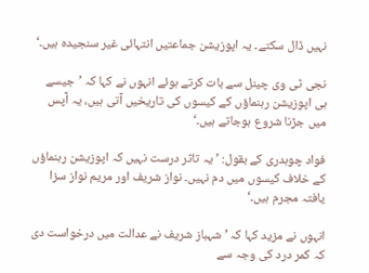نہیں ڈال سکتے۔ یہ اپوزیشن جماعتیں انتہائی غیر سنجیدہ ہیں۔‘

نجی ٹی وی چینل سے بات کرتے ہوئے انہوں نے کہا کہ ’جیسے ہی اپوزیشن رہنماؤں کے کیسوں کی تاریخیں آتی ہیں، یہ آپس میں جڑنا شروع ہوجاتے ہیں۔‘

فواد چوہدری کے بقول: ’یہ تاثر درست نہیں کہ اپوزیشن رہنماؤں کے خلاف کیسوں میں دم نہیں۔ نواز شریف اور مریم نواز سزا یافتہ مجرم ہیں۔‘

انہوں نے مزید کہا کہ ’شہباز شریف نے عدالت میں درخواست دی کہ کمر درد کی وجہ سے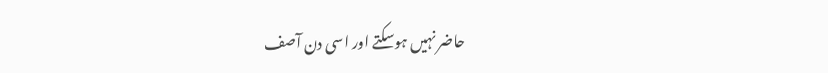حاضر نہیں ہوسکتے اور اسی دن آصف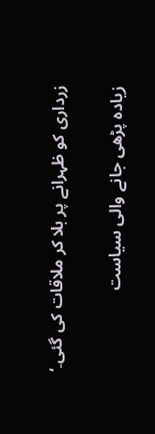زرداری کو ظہرانے پر بلا کر ملاقات کی گئی۔‘

زیادہ پڑھی جانے والی سیاست